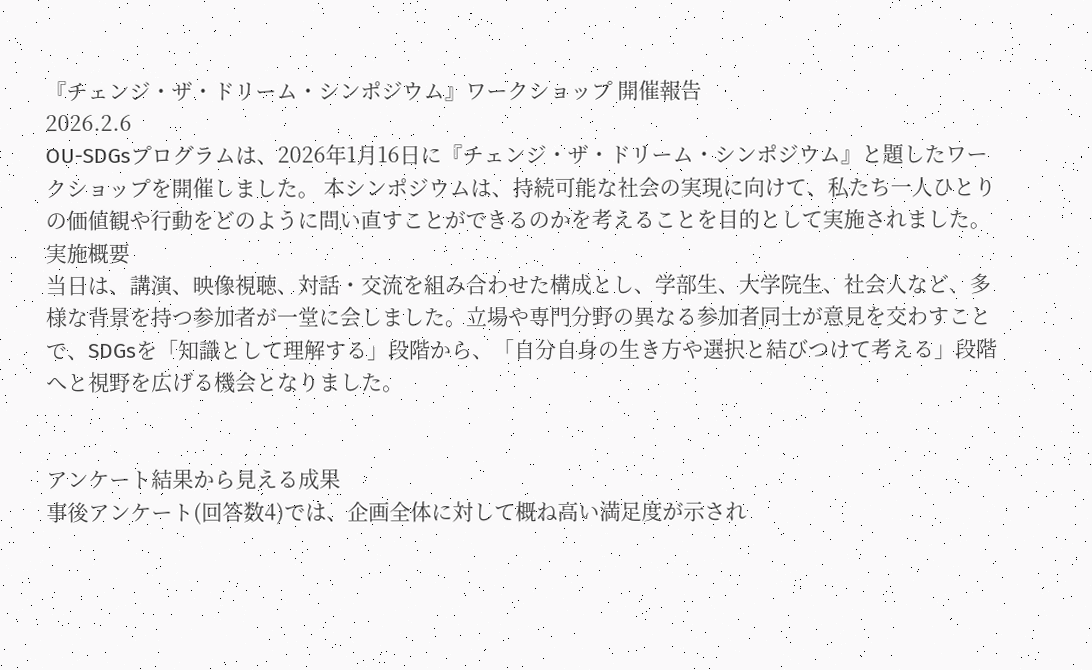『チェンジ・ザ・ドリーム・シンポジウム』ワークショップ 開催報告
2026.2.6
OU-SDGsプログラムは、2026年1月16日に『チェンジ・ザ・ドリーム・シンポジウム』と題したワークショップを開催しました。 本シンポジウムは、持続可能な社会の実現に向けて、私たち一人ひとりの価値観や行動をどのように問い直すことができるのかを考えることを目的として実施されました。
実施概要
当日は、講演、映像視聴、対話・交流を組み合わせた構成とし、学部生、大学院生、社会人など、多様な背景を持つ参加者が一堂に会しました。立場や専門分野の異なる参加者同士が意見を交わすことで、SDGsを「知識として理解する」段階から、「自分自身の生き方や選択と結びつけて考える」段階へと視野を広げる機会となりました。


アンケート結果から見える成果
事後アンケート(回答数4)では、企画全体に対して概ね高い満足度が示され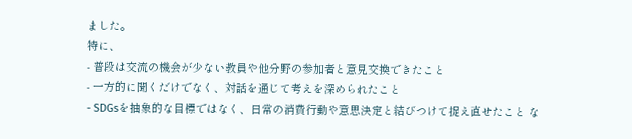ました。
特に、
- 普段は交流の機会が少ない教員や他分野の参加者と意見交換できたこと
- 一方的に聞くだけでなく、対話を通じて考えを深められたこと
- SDGsを抽象的な目標ではなく、日常の消費行動や意思決定と結びつけて捉え直せたこと な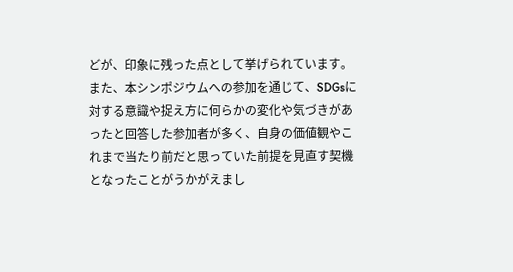どが、印象に残った点として挙げられています。
また、本シンポジウムへの参加を通じて、SDGsに対する意識や捉え方に何らかの変化や気づきがあったと回答した参加者が多く、自身の価値観やこれまで当たり前だと思っていた前提を見直す契機となったことがうかがえまし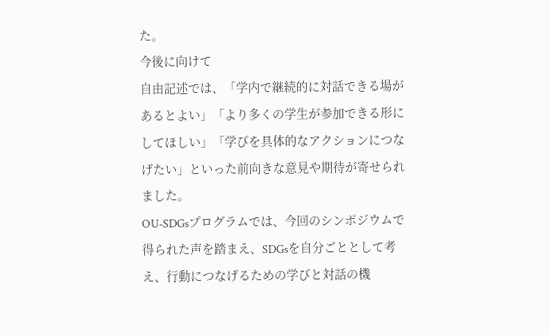た。
今後に向けて
自由記述では、「学内で継続的に対話できる場があるとよい」「より多くの学生が参加できる形にしてほしい」「学びを具体的なアクションにつなげたい」といった前向きな意見や期待が寄せられました。
OU-SDGsプログラムでは、今回のシンポジウムで得られた声を踏まえ、SDGsを自分ごととして考え、行動につなげるための学びと対話の機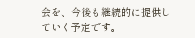会を、今後も継続的に提供していく予定です。